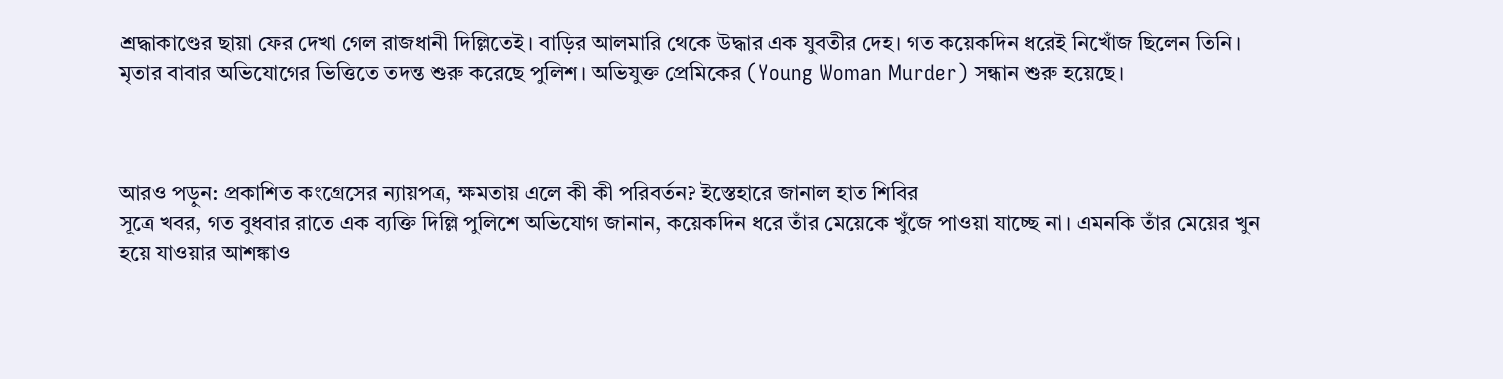শ্রদ্ধাকাণ্ডের ছায়া ফের দেখা গেল রাজধানী দিল্লিতেই। বাড়ির আলমারি থেকে উদ্ধার এক যুবতীর দেহ। গত কয়েকদিন ধরেই নিখোঁজ ছিলেন তিনি। মৃতার বাবার অভিযোগের ভিত্তিতে তদন্ত শুরু করেছে পুলিশ। অভিযুক্ত প্রেমিকের (Young Woman Murder) সন্ধান শুরু হয়েছে।



আরও পড়ুন: প্রকাশিত কংগ্রেসের ন্যায়পত্র, ক্ষমতায় এলে কী কী পরিবর্তন? ইস্তেহারে জানাল হাত শিবির
সূত্রে খবর, গত বুধবার রাতে এক ব্যক্তি দিল্লি পুলিশে অভিযোগ জানান, কয়েকদিন ধরে তাঁর মেয়েকে খুঁজে পাওয়া যাচ্ছে না। এমনকি তাঁর মেয়ের খুন হয়ে যাওয়ার আশঙ্কাও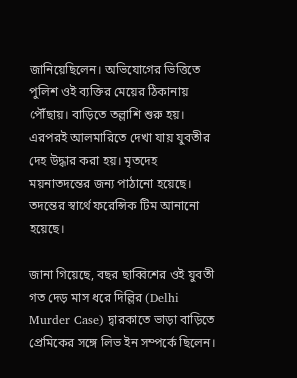জানিয়েছিলেন। অভিযোগের ভিত্তিতে পুলিশ ওই ব্যক্তির মেয়ের ঠিকানায় পৌঁছায়। বাড়িতে তল্লাশি শুরু হয়। এরপরই আলমারিতে দেখা যায় যুবতীর দেহ উদ্ধার করা হয়। মৃতদেহ ময়নাতদন্তের জন্য পাঠানো হয়েছে। তদন্তের স্বার্থে ফরেন্সিক টিম আনানো হয়েছে।

জানা গিয়েছে, বছর ছাব্বিশের ওই যুবতী গত দেড় মাস ধরে দিল্লির (Delhi Murder Case) দ্বারকাতে ভাড়া বাড়িতে প্রেমিকের সঙ্গে লিভ ইন সম্পর্কে ছিলেন।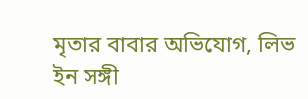মৃতার বাবার অভিযোগ, লিভ ইন সঙ্গী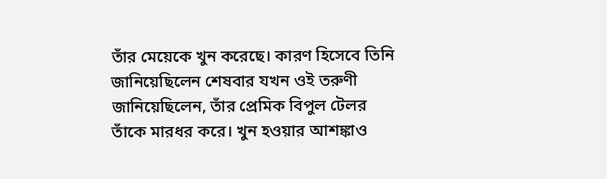তাঁর মেয়েকে খুন করেছে। কারণ হিসেবে তিনি জানিয়েছিলেন শেষবার যখন ওই তরুণী জানিয়েছিলেন, তাঁর প্রেমিক বিপুল টেলর তাঁকে মারধর করে। খুন হওয়ার আশঙ্কাও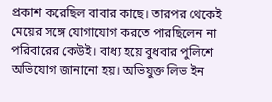প্রকাশ করেছিল বাবার কাছে। তারপর থেকেই মেয়ের সঙ্গে যোগাযোগ করতে পারছিলেন না পরিবারের কেউই। বাধ্য হয়ে বুধবার পুলিশে অভিযোগ জানানো হয়। অভিযুক্ত লিভ ইন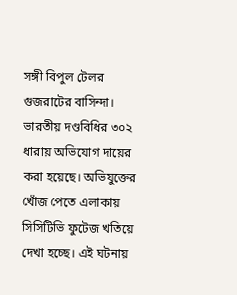সঙ্গী বিপুল টেলর গুজরাটের বাসিন্দা। ভারতীয় দণ্ডবিধির ৩০২ ধারায় অভিযোগ দায়ের করা হয়েছে। অভিযুক্তের খোঁজ পেতে এলাকায় সিসিটিভি ফুটেজ খতিয়ে দেখা হচ্ছে। এই ঘটনায়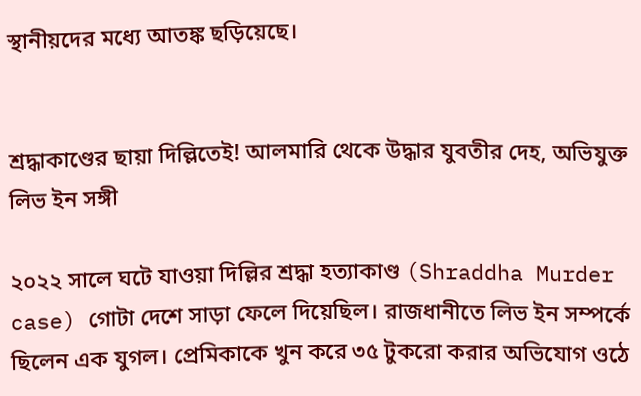স্থানীয়দের মধ্যে আতঙ্ক ছড়িয়েছে।


শ্রদ্ধাকাণ্ডের ছায়া দিল্লিতেই! আলমারি থেকে উদ্ধার যুবতীর দেহ, অভিযুক্ত লিভ ইন সঙ্গী

২০২২ সালে ঘটে যাওয়া দিল্লির শ্রদ্ধা হত্যাকাণ্ড (Shraddha Murder case) গোটা দেশে সাড়া ফেলে দিয়েছিল। রাজধানীতে লিভ ইন সম্পর্কে ছিলেন এক যুগল। প্রেমিকাকে খুন করে ৩৫ টুকরো করার অভিযোগ ওঠে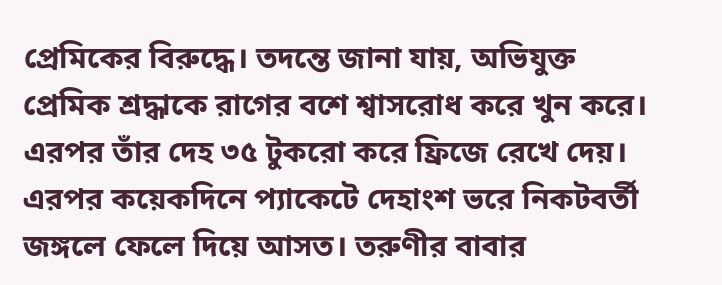প্রেমিকের বিরুদ্ধে। তদন্তে জানা যায়, অভিযুক্ত প্রেমিক শ্রদ্ধাকে রাগের বশে শ্বাসরোধ করে খুন করে। এরপর তাঁর দেহ ৩৫ টুকরো করে ফ্রিজে রেখে দেয়। এরপর কয়েকদিনে প্যাকেটে দেহাংশ ভরে নিকটবর্তী জঙ্গলে ফেলে দিয়ে আসত। তরুণীর বাবার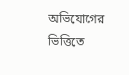অভিযোগের ভিত্তিতে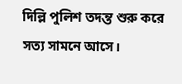দিল্লি পুলিশ তদন্ত শুরু করে সত্য সামনে আসে।